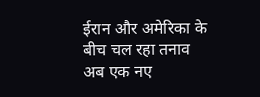ईरान और अमेरिका के बीच चल रहा तनाव अब एक नए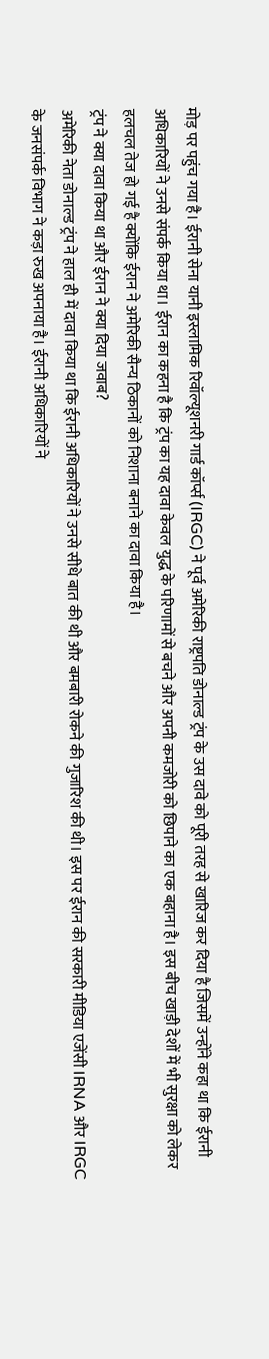मोड़ पर पहुंच गया है। ईरानी सेना यानी इस्लामिक रिवॉल्यूशनरी गार्ड कॉर्प्स (IRGC) ने पूर्व अमेरिकी राष्ट्रपति डोनाल्ड ट्रंप के उस दावे को पूरी तरह से खारिज कर दिया है जिसमें उन्होंने कहा था कि ईरानी अधिकारियों ने उनसे संपर्क किया था। ईरान का कहना है कि ट्रंप का यह दावा केवल युद्ध के परिणामों से बचने और अपनी कमजोरी को छिपाने का एक बहाना है। इस बीच खाड़ी देशों में भी सुरक्षा को लेकर हलचल तेज हो गई है क्योंकि ईरान ने अमेरिकी सैन्य ठिकानों को निशाना बनाने का दावा किया है।
ट्रंप ने क्या दावा किया था और ईरान ने क्या दिया जवाब?
अमेरिकी नेता डोनाल्ड ट्रंप ने हाल ही में दावा किया था कि ईरानी अधिकारियों ने उनसे सीधे बात की थी और बमबारी रोकने की गुजारिश की थी। इस पर ईरान की सरकारी मीडिया एजेंसी IRNA और IRGC के जनसंपर्क विभाग ने कड़ा रुख अपनाया है। ईरानी अधिकारियों ने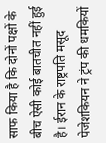साफ किया है कि दोनों पक्षों के बीच ऐसी कोई बातचीत नहीं हुई है। ईरान के राष्ट्रपति मसूद पेजेशकियन ने ट्रंप की धमकियों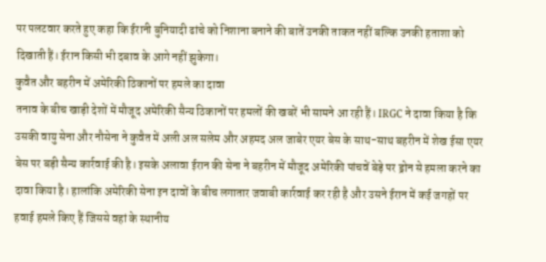पर पलटवार करते हुए कहा कि ईरानी बुनियादी ढांचे को निशाना बनाने की बातें उनकी ताकत नहीं बल्कि उनकी हताशा को दिखाती हैं। ईरान किसी भी दबाव के आगे नहीं झुकेगा।
कुवैत और बहरीन में अमेरिकी ठिकानों पर हमले का दावा
तनाव के बीच खाड़ी देशों में मौजूद अमेरिकी सैन्य ठिकानों पर हमलों की खबरें भी सामने आ रही हैं। IRGC ने दावा किया है कि उसकी वायु सेना और नौसेना ने कुवैत में अली अल सलेम और अहमद अल जाबेर एयर बेस के साथ-साथ बहरीन में शेख ईसा एयर बेस पर बड़ी सैन्य कार्रवाई की है। इसके अलावा ईरान की सेना ने बहरीन में मौजूद अमेरिकी पांचवें बेड़े पर ड्रोन से हमला करने का दावा किया है। हालांकि अमेरिकी सेना इन दावों के बीच लगातार जवाबी कार्रवाई कर रही है और उसने ईरान में कई जगहों पर हवाई हमले किए हैं जिससे वहां के स्थानीय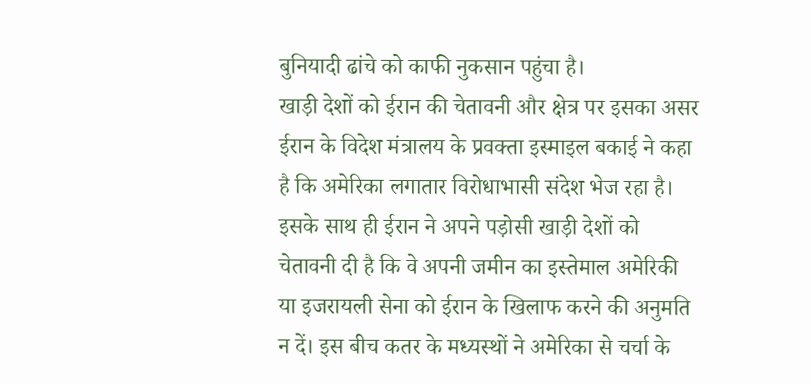बुनियादी ढांचे को काफी नुकसान पहुंचा है।
खाड़ी देशों को ईरान की चेतावनी और क्षेत्र पर इसका असर
ईरान के विदेश मंत्रालय के प्रवक्ता इस्माइल बकाई ने कहा है कि अमेरिका लगातार विरोधाभासी संदेश भेज रहा है। इसके साथ ही ईरान ने अपने पड़ोसी खाड़ी देशों को चेतावनी दी है कि वे अपनी जमीन का इस्तेमाल अमेरिकी या इजरायली सेना को ईरान के खिलाफ करने की अनुमति न दें। इस बीच कतर के मध्यस्थों ने अमेरिका से चर्चा के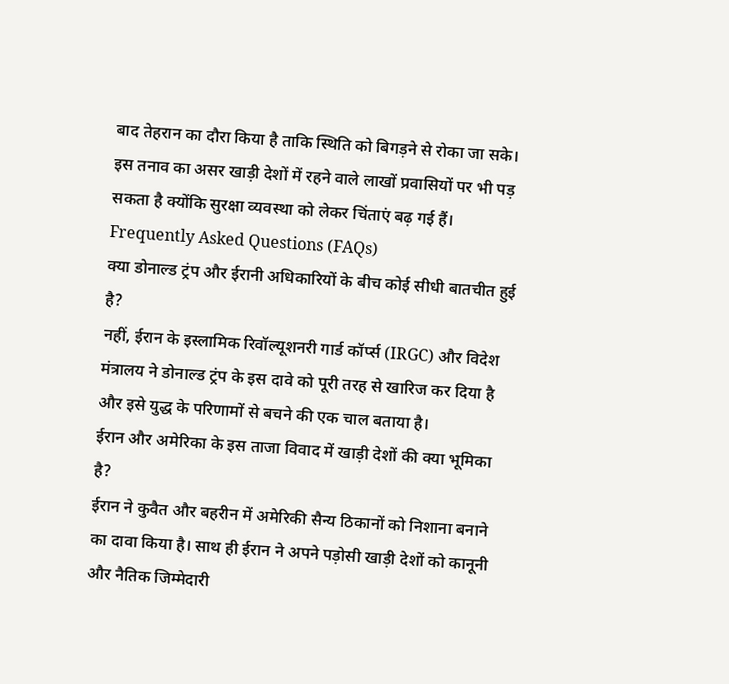बाद तेहरान का दौरा किया है ताकि स्थिति को बिगड़ने से रोका जा सके। इस तनाव का असर खाड़ी देशों में रहने वाले लाखों प्रवासियों पर भी पड़ सकता है क्योंकि सुरक्षा व्यवस्था को लेकर चिंताएं बढ़ गई हैं।
Frequently Asked Questions (FAQs)
क्या डोनाल्ड ट्रंप और ईरानी अधिकारियों के बीच कोई सीधी बातचीत हुई है?
नहीं, ईरान के इस्लामिक रिवॉल्यूशनरी गार्ड कॉर्प्स (IRGC) और विदेश मंत्रालय ने डोनाल्ड ट्रंप के इस दावे को पूरी तरह से खारिज कर दिया है और इसे युद्ध के परिणामों से बचने की एक चाल बताया है।
ईरान और अमेरिका के इस ताजा विवाद में खाड़ी देशों की क्या भूमिका है?
ईरान ने कुवैत और बहरीन में अमेरिकी सैन्य ठिकानों को निशाना बनाने का दावा किया है। साथ ही ईरान ने अपने पड़ोसी खाड़ी देशों को कानूनी और नैतिक जिम्मेदारी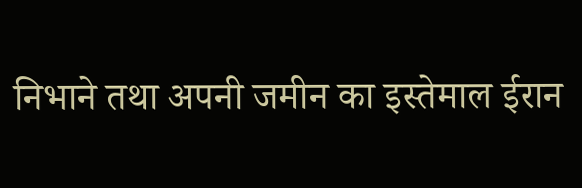निभाने तथा अपनी जमीन का इस्तेमाल ईरान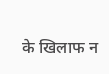के खिलाफ न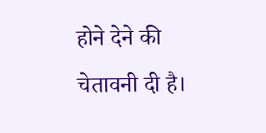होने देने की चेतावनी दी है।